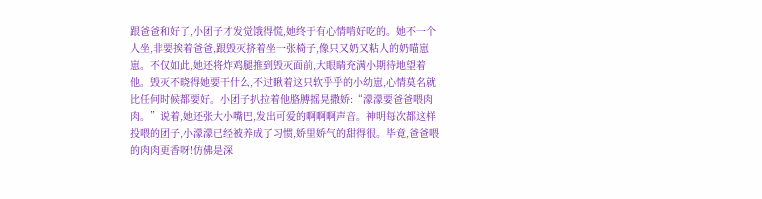跟爸爸和好了,小团子才发觉饿得慌,她终于有心情啃好吃的。她不一个人坐,非要挨着爸爸,跟毁灭挤着坐一张椅子,像只又奶又粘人的奶喵崽崽。不仅如此,她还将炸鸡腿推到毁灭面前,大眼睛充满小期待地望着他。毁灭不晓得她要干什么,不过瞅着这只软乎乎的小幼崽,心情莫名就比任何时候都要好。小团子扒拉着他胳膊摇晃撒娇:“濛濛要爸爸喂肉肉。”说着,她还张大小嘴巴,发出可爱的啊啊啊声音。神明每次都这样投喂的团子,小濛濛已经被养成了习惯,娇里娇气的甜得很。毕竟,爸爸喂的肉肉更香呀!仿佛是深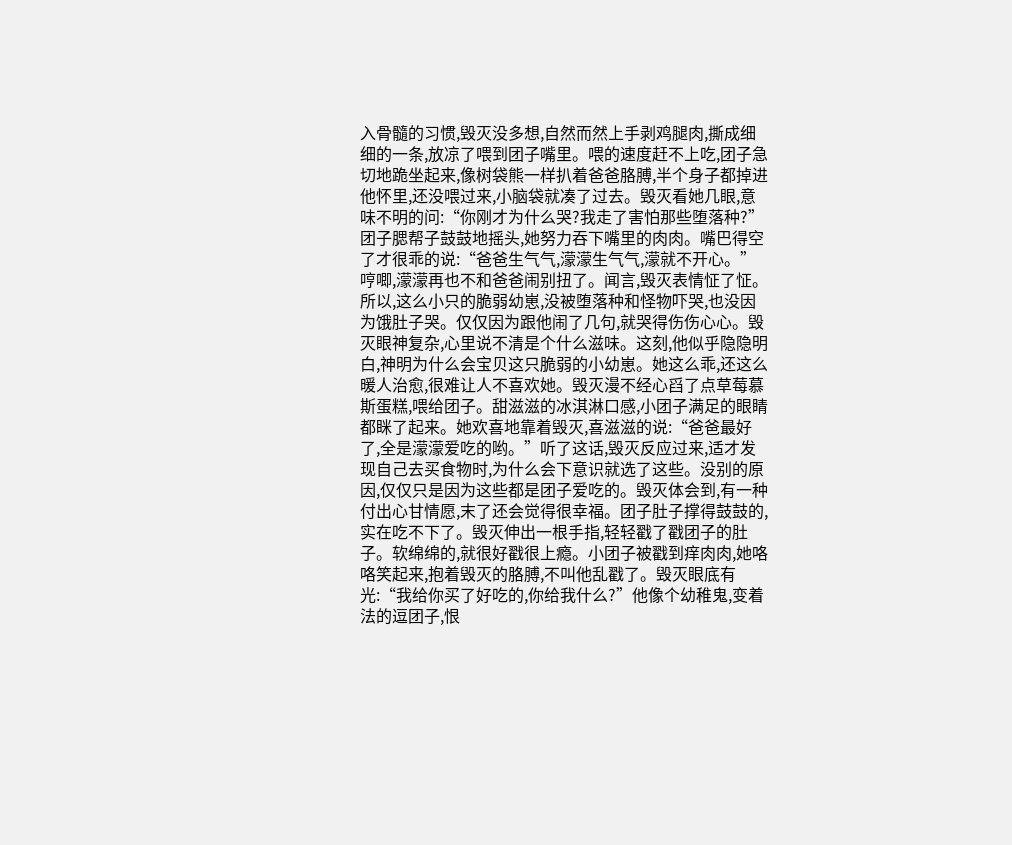入骨髓的习惯,毁灭没多想,自然而然上手剥鸡腿肉,撕成细细的一条,放凉了喂到团子嘴里。喂的速度赶不上吃,团子急切地跪坐起来,像树袋熊一样扒着爸爸胳膊,半个身子都掉进他怀里,还没喂过来,小脑袋就凑了过去。毁灭看她几眼,意味不明的问:“你刚才为什么哭?我走了害怕那些堕落种?”团子腮帮子鼓鼓地摇头,她努力吞下嘴里的肉肉。嘴巴得空了才很乖的说:“爸爸生气气,濛濛生气气,濛就不开心。”哼唧,濛濛再也不和爸爸闹别扭了。闻言,毁灭表情怔了怔。所以,这么小只的脆弱幼崽,没被堕落种和怪物吓哭,也没因为饿肚子哭。仅仅因为跟他闹了几句,就哭得伤伤心心。毁灭眼神复杂,心里说不清是个什么滋味。这刻,他似乎隐隐明白,神明为什么会宝贝这只脆弱的小幼崽。她这么乖,还这么暖人治愈,很难让人不喜欢她。毁灭漫不经心舀了点草莓慕斯蛋糕,喂给团子。甜滋滋的冰淇淋口感,小团子满足的眼睛都眯了起来。她欢喜地靠着毁灭,喜滋滋的说:“爸爸最好了,全是濛濛爱吃的哟。”听了这话,毁灭反应过来,适才发现自己去买食物时,为什么会下意识就选了这些。没别的原因,仅仅只是因为这些都是团子爱吃的。毁灭体会到,有一种付出心甘情愿,末了还会觉得很幸福。团子肚子撑得鼓鼓的,实在吃不下了。毁灭伸出一根手指,轻轻戳了戳团子的肚子。软绵绵的,就很好戳很上瘾。小团子被戳到痒肉肉,她咯咯笑起来,抱着毁灭的胳膊,不叫他乱戳了。毁灭眼底有光:“我给你买了好吃的,你给我什么?”他像个幼稚鬼,变着法的逗团子,恨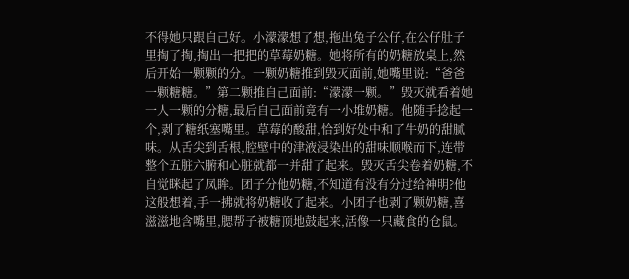不得她只跟自己好。小濛濛想了想,拖出兔子公仔,在公仔肚子里掏了掏,掏出一把把的草莓奶糖。她将所有的奶糖放桌上,然后开始一颗颗的分。一颗奶糖推到毁灭面前,她嘴里说:“爸爸一颗糖糖。”第二颗推自己面前:“濛濛一颗。”毁灭就看着她一人一颗的分糖,最后自己面前竟有一小堆奶糖。他随手捻起一个,剥了糖纸塞嘴里。草莓的酸甜,恰到好处中和了牛奶的甜腻味。从舌尖到舌根,腔壁中的津液浸染出的甜味顺喉而下,连带整个五脏六腑和心脏就都一并甜了起来。毁灭舌尖卷着奶糖,不自觉眯起了凤眸。团子分他奶糖,不知道有没有分过给神明?他这般想着,手一拂就将奶糖收了起来。小团子也剥了颗奶糖,喜滋滋地含嘴里,腮帮子被糖顶地鼓起来,活像一只藏食的仓鼠。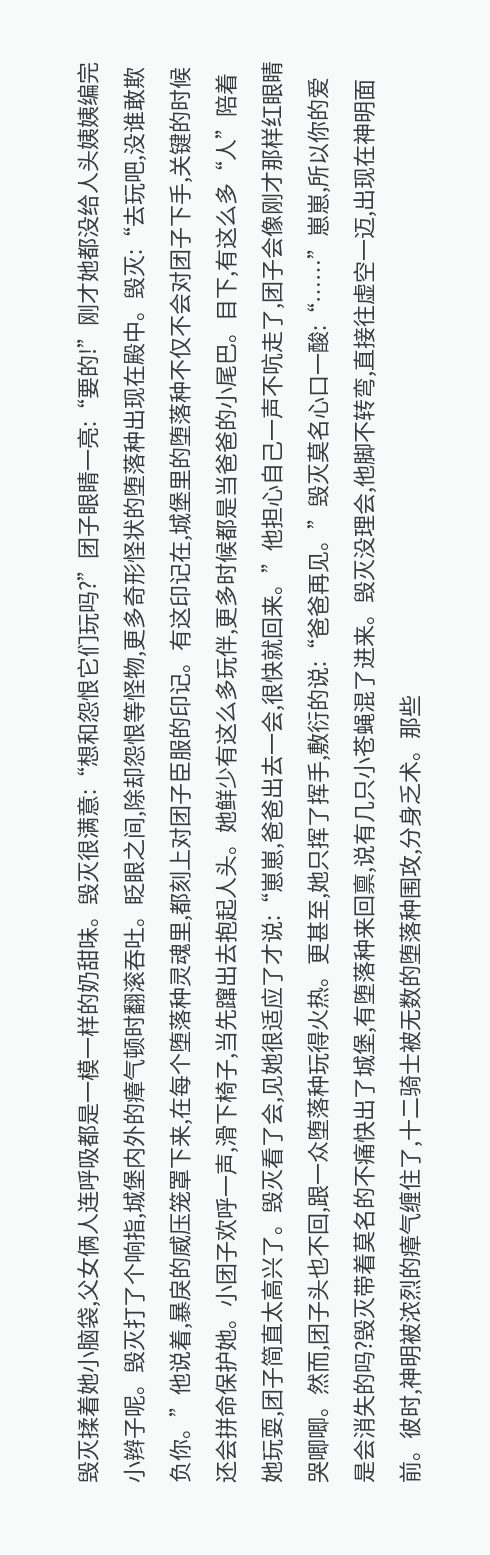毁灭揉着她小脑袋,父女俩人连呼吸都是一模一样的奶甜味。毁灭很满意:“想和怨恨它们玩吗?”团子眼睛一亮:“要的!”刚才她都没给人头姨姨编完小辫子呢。毁灭打了个响指,城堡内外的瘴气顿时翻滚吞吐。眨眼之间,除却怨恨等怪物,更多奇形怪状的堕落种出现在殿中。毁灭:“去玩吧,没谁敢欺负你。”他说着,暴戾的威压笼罩下来,在每个堕落种灵魂里,都刻上对团子臣服的印记。有这印记在,城堡里的堕落种不仅不会对团子下手,关键的时候还会拼命保护她。小团子欢呼一声,滑下椅子,当先蹿出去抱起人头。她鲜少有这么多玩伴,更多时候都是当爸爸的小尾巴。目下,有这么多“人”陪着她玩耍,团子简直太高兴了。毁灭看了会,见她很适应了才说:“崽崽,爸爸出去一会,很快就回来。”他担心自己一声不吭走了,团子会像刚才那样红眼睛哭唧唧。然而,团子头也不回,跟一众堕落种玩得火热。更甚至,她只挥了挥手,敷衍的说:“爸爸再见。”毁灭莫名心口一酸:“……”崽崽,所以你的爱是会消失的吗?毁灭带着莫名的不痛快出了城堡,有堕落种来回禀,说有几只小苍蝇混了进来。毁灭没理会,他脚不转弯,直接往虚空一迈,出现在神明面前。彼时,神明被浓烈的瘴气缠住了,十二骑士被无数的堕落种围攻,分身乏术。那些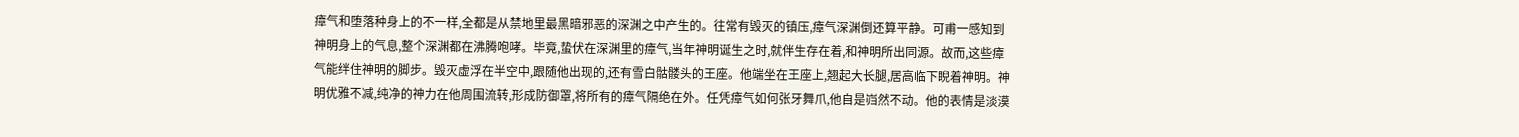瘴气和堕落种身上的不一样,全都是从禁地里最黑暗邪恶的深渊之中产生的。往常有毁灭的镇压,瘴气深渊倒还算平静。可甫一感知到神明身上的气息,整个深渊都在沸腾咆哮。毕竟,蛰伏在深渊里的瘴气,当年神明诞生之时,就伴生存在着,和神明所出同源。故而,这些瘴气能绊住神明的脚步。毁灭虚浮在半空中,跟随他出现的,还有雪白骷髅头的王座。他端坐在王座上,翘起大长腿,居高临下睨着神明。神明优雅不减,纯净的神力在他周围流转,形成防御罩,将所有的瘴气隔绝在外。任凭瘴气如何张牙舞爪,他自是岿然不动。他的表情是淡漠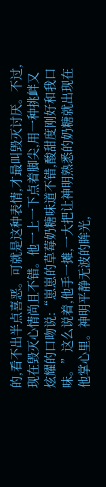的,看不出半点喜恶。可就是这种表情,才最叫毁灭讨厌。不过,现在毁灭心情尚且不错。他一上一下点着脚尖,用一种挑衅又炫耀的口吻说:“崽崽的草莓奶糖味道不错,酸甜度刚好和我口味。”这么说着,他手一摊,一大把让神明熟悉的奶糖就出现在他掌心里。神明平静无波的眸光,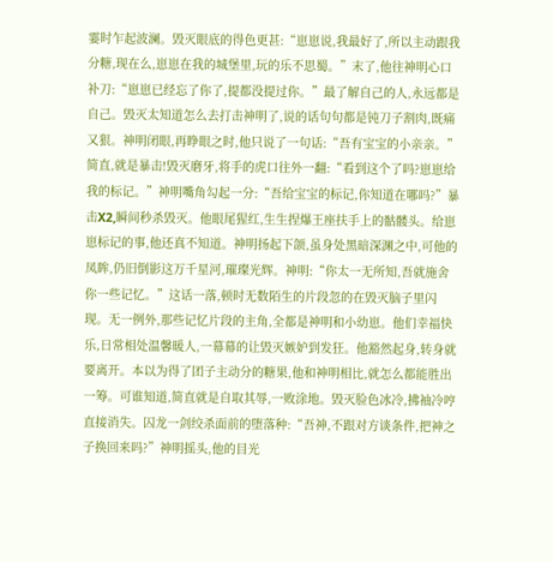霎时乍起波澜。毁灭眼底的得色更甚:“崽崽说,我最好了,所以主动跟我分糖,现在么,崽崽在我的城堡里,玩的乐不思蜀。”末了,他往神明心口补刀:“崽崽已经忘了你了,提都没提过你。”最了解自己的人,永远都是自己。毁灭太知道怎么去打击神明了,说的话句句都是钝刀子割肉,既痛又狠。神明闭眼,再睁眼之时,他只说了一句话:“吾有宝宝的小亲亲。”简直,就是暴击!毁灭磨牙,将手的虎口往外一翻:“看到这个了吗?崽崽给我的标记。”神明嘴角勾起一分:“吾给宝宝的标记,你知道在哪吗?”暴击X2,瞬间秒杀毁灭。他眼尾猩红,生生捏爆王座扶手上的骷髅头。给崽崽标记的事,他还真不知道。神明扬起下颌,虽身处黑暗深渊之中,可他的凤眸,仍旧倒影这万千星河,璀璨光辉。神明:“你太一无所知,吾就施舍你一些记忆。”这话一落,顿时无数陌生的片段忽的在毁灭脑子里闪现。无一例外,那些记忆片段的主角,全都是神明和小幼崽。他们幸福快乐,日常相处温馨暖人,一幕幕的让毁灭嫉妒到发狂。他豁然起身,转身就要离开。本以为得了团子主动分的糖果,他和神明相比,就怎么都能胜出一筹。可谁知道,简直就是自取其辱,一败涂地。毁灭脸色冰冷,拂袖冷哼直接消失。囚龙一剑绞杀面前的堕落种:“吾神,不跟对方谈条件,把神之子换回来吗?”神明摇头,他的目光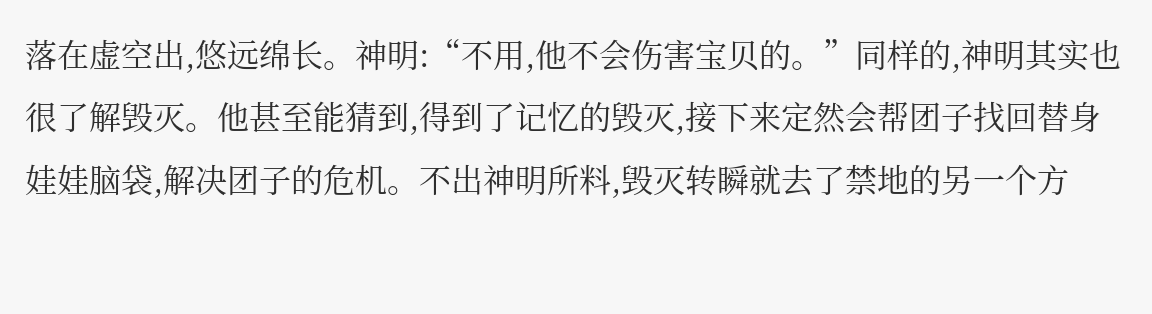落在虚空出,悠远绵长。神明:“不用,他不会伤害宝贝的。”同样的,神明其实也很了解毁灭。他甚至能猜到,得到了记忆的毁灭,接下来定然会帮团子找回替身娃娃脑袋,解决团子的危机。不出神明所料,毁灭转瞬就去了禁地的另一个方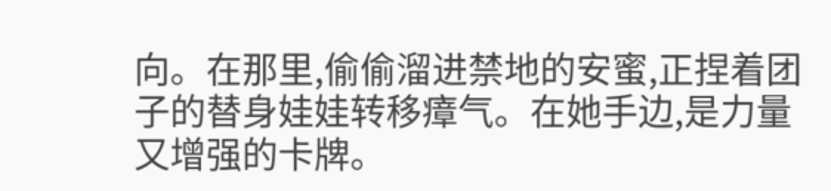向。在那里,偷偷溜进禁地的安蜜,正捏着团子的替身娃娃转移瘴气。在她手边,是力量又增强的卡牌。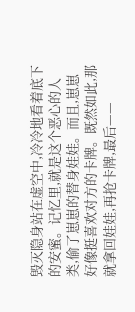毁灭隐身站在虚空中,冷冷地看着底下的安蜜。记忆里,就是这个恶心的人类,偷了崽崽的替身娃娃。而且,崽崽好像挺喜欢对方的卡牌。既然如此,那就拿回娃娃,再抢卡牌,最后——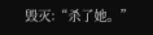毁灭:“杀了她。”